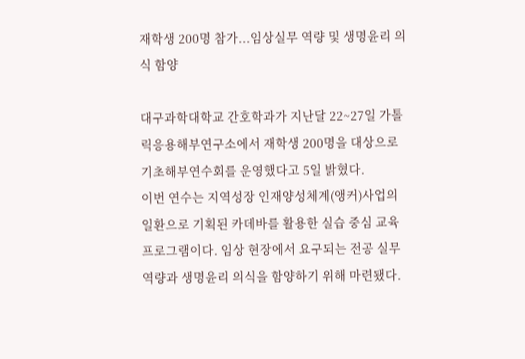재학생 200명 참가...임상실무 역량 및 생명윤리 의식 함양

대구과학대학교 간호학과가 지난달 22~27일 가톨릭응용해부연구소에서 재학생 200명을 대상으로 기초해부연수회를 운영했다고 5일 밝혔다.
이번 연수는 지역성장 인재양성체계(앵커)사업의 일환으로 기획된 카데바를 활용한 실습 중심 교육 프로그램이다. 임상 현장에서 요구되는 전공 실무역량과 생명윤리 의식을 함양하기 위해 마련됐다.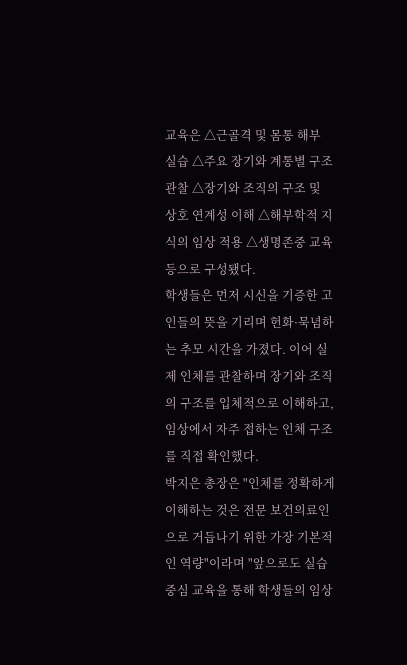교육은 △근골격 및 몸통 해부 실습 △주요 장기와 계통별 구조 관찰 △장기와 조직의 구조 및 상호 연계성 이해 △해부학적 지식의 임상 적용 △생명존중 교육 등으로 구성됐다.
학생들은 먼저 시신을 기증한 고인들의 뜻을 기리며 헌화·묵념하는 추모 시간을 가졌다. 이어 실제 인체를 관찰하며 장기와 조직의 구조를 입체적으로 이해하고, 임상에서 자주 접하는 인체 구조를 직접 확인했다.
박지은 총장은 "인체를 정확하게 이해하는 것은 전문 보건의료인으로 거듭나기 위한 가장 기본적인 역량"이라며 "앞으로도 실습 중심 교육을 통해 학생들의 임상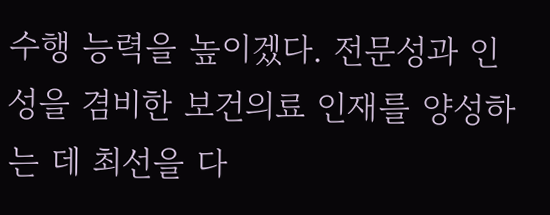수행 능력을 높이겠다. 전문성과 인성을 겸비한 보건의료 인재를 양성하는 데 최선을 다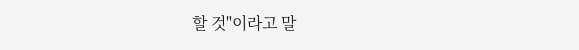할 것"이라고 말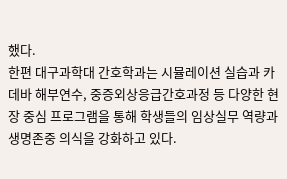했다.
한편 대구과학대 간호학과는 시뮬레이션 실습과 카데바 해부연수, 중증외상응급간호과정 등 다양한 현장 중심 프로그램을 통해 학생들의 임상실무 역량과 생명존중 의식을 강화하고 있다.